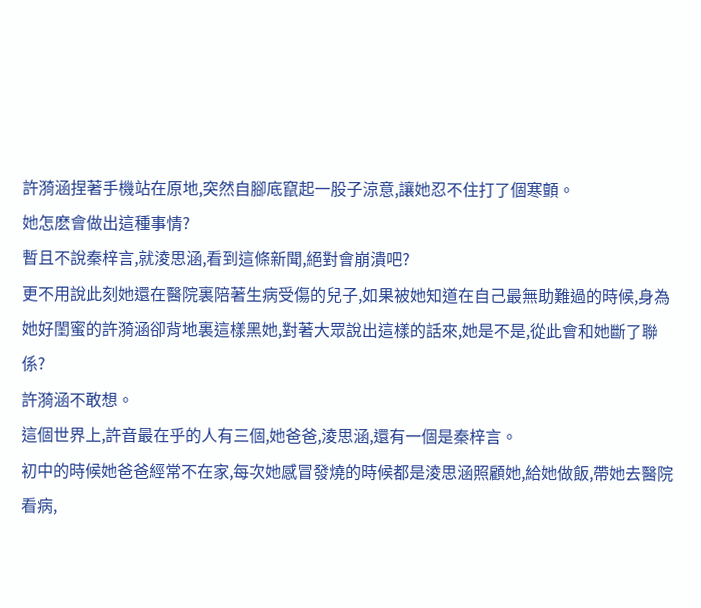許漪涵捏著手機站在原地,突然自腳底竄起一股子涼意,讓她忍不住打了個寒顫。
她怎麽會做出這種事情?
暫且不說秦梓言,就淩思涵,看到這條新聞,絕對會崩潰吧?
更不用說此刻她還在醫院裏陪著生病受傷的兒子,如果被她知道在自己最無助難過的時候,身為她好閨蜜的許漪涵卻背地裏這樣黑她,對著大眾說出這樣的話來,她是不是,從此會和她斷了聯係?
許漪涵不敢想。
這個世界上,許音最在乎的人有三個,她爸爸,淩思涵,還有一個是秦梓言。
初中的時候她爸爸經常不在家,每次她感冒發燒的時候都是淩思涵照顧她,給她做飯,帶她去醫院看病,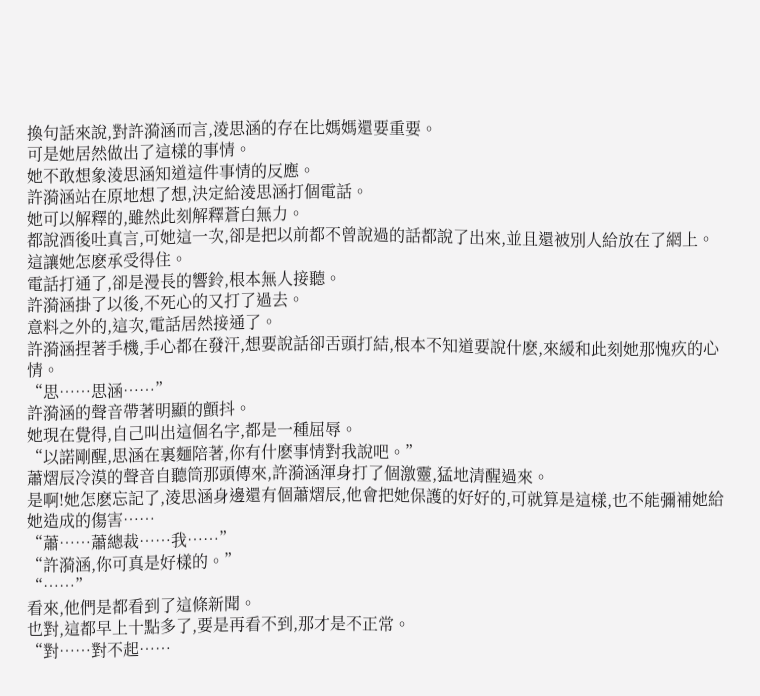換句話來說,對許漪涵而言,淩思涵的存在比媽媽還要重要。
可是她居然做出了這樣的事情。
她不敢想象淩思涵知道這件事情的反應。
許漪涵站在原地想了想,決定給淩思涵打個電話。
她可以解釋的,雖然此刻解釋蒼白無力。
都說酒後吐真言,可她這一次,卻是把以前都不曾說過的話都說了出來,並且還被別人給放在了網上。
這讓她怎麽承受得住。
電話打通了,卻是漫長的響鈴,根本無人接聽。
許漪涵掛了以後,不死心的又打了過去。
意料之外的,這次,電話居然接通了。
許漪涵捏著手機,手心都在發汗,想要說話卻舌頭打結,根本不知道要說什麽,來緩和此刻她那愧疚的心情。
“思……思涵……”
許漪涵的聲音帶著明顯的顫抖。
她現在覺得,自己叫出這個名字,都是一種屈辱。
“以諾剛醒,思涵在裏麵陪著,你有什麽事情對我說吧。”
蕭熠辰冷漠的聲音自聽筒那頭傳來,許漪涵渾身打了個激靈,猛地清醒過來。
是啊!她怎麽忘記了,淩思涵身邊還有個蕭熠辰,他會把她保護的好好的,可就算是這樣,也不能彌補她給她造成的傷害……
“蕭……蕭總裁……我……”
“許漪涵,你可真是好樣的。”
“……”
看來,他們是都看到了這條新聞。
也對,這都早上十點多了,要是再看不到,那才是不正常。
“對……對不起……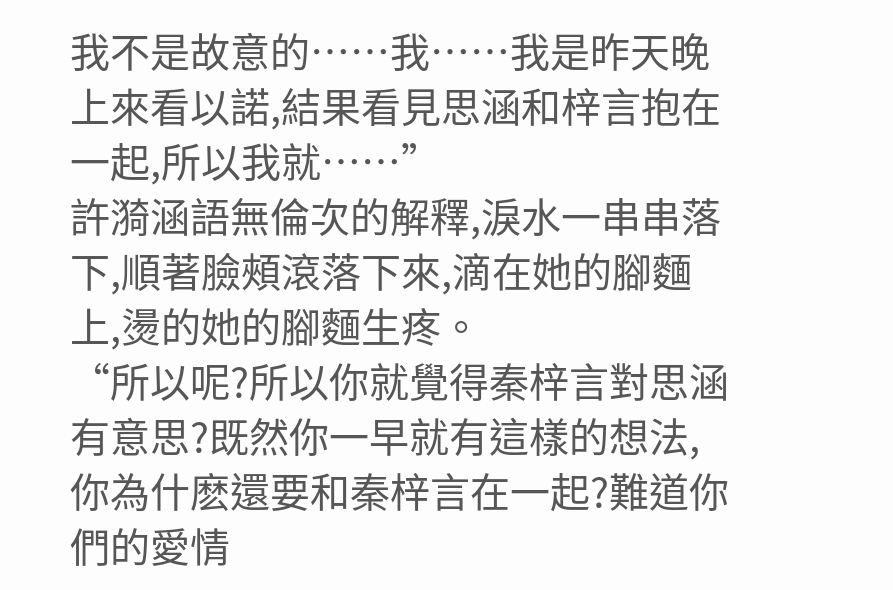我不是故意的……我……我是昨天晚上來看以諾,結果看見思涵和梓言抱在一起,所以我就……”
許漪涵語無倫次的解釋,淚水一串串落下,順著臉頰滾落下來,滴在她的腳麵上,燙的她的腳麵生疼。
“所以呢?所以你就覺得秦梓言對思涵有意思?既然你一早就有這樣的想法,你為什麽還要和秦梓言在一起?難道你們的愛情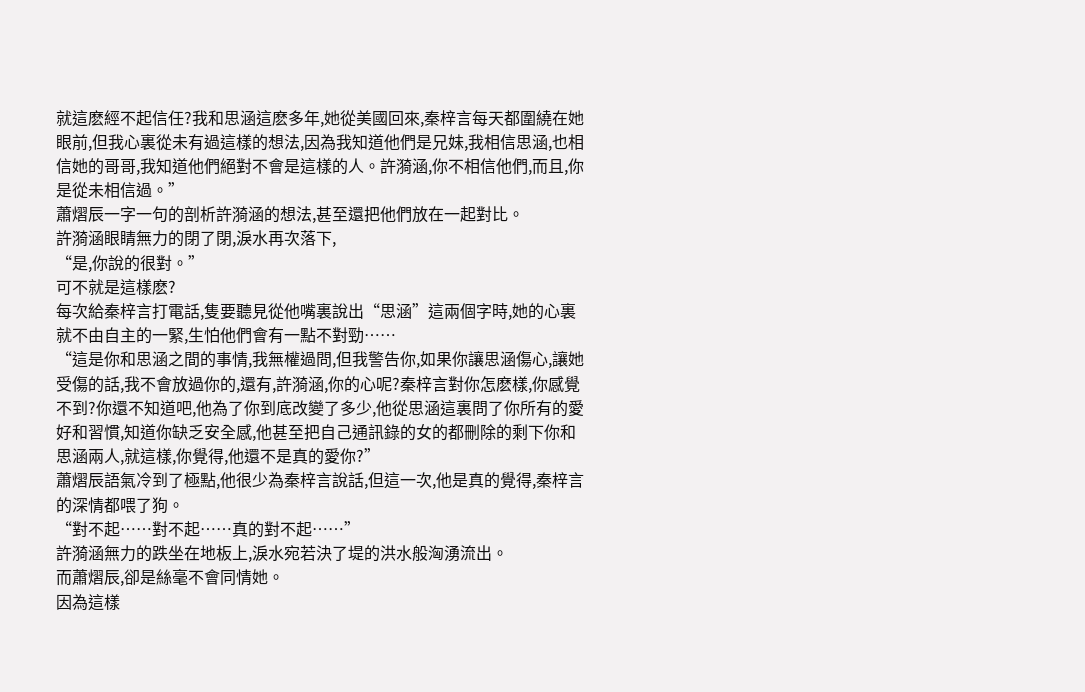就這麽經不起信任?我和思涵這麽多年,她從美國回來,秦梓言每天都圍繞在她眼前,但我心裏從未有過這樣的想法,因為我知道他們是兄妹,我相信思涵,也相信她的哥哥,我知道他們絕對不會是這樣的人。許漪涵,你不相信他們,而且,你是從未相信過。”
蕭熠辰一字一句的剖析許漪涵的想法,甚至還把他們放在一起對比。
許漪涵眼睛無力的閉了閉,淚水再次落下,
“是,你說的很對。”
可不就是這樣麽?
每次給秦梓言打電話,隻要聽見從他嘴裏說出“思涵”這兩個字時,她的心裏就不由自主的一緊,生怕他們會有一點不對勁……
“這是你和思涵之間的事情,我無權過問,但我警告你,如果你讓思涵傷心,讓她受傷的話,我不會放過你的,還有,許漪涵,你的心呢?秦梓言對你怎麽樣,你感覺不到?你還不知道吧,他為了你到底改變了多少,他從思涵這裏問了你所有的愛好和習慣,知道你缺乏安全感,他甚至把自己通訊錄的女的都刪除的剩下你和思涵兩人,就這樣,你覺得,他還不是真的愛你?”
蕭熠辰語氣冷到了極點,他很少為秦梓言說話,但這一次,他是真的覺得,秦梓言的深情都喂了狗。
“對不起……對不起……真的對不起……”
許漪涵無力的跌坐在地板上,淚水宛若決了堤的洪水般洶湧流出。
而蕭熠辰,卻是絲毫不會同情她。
因為這樣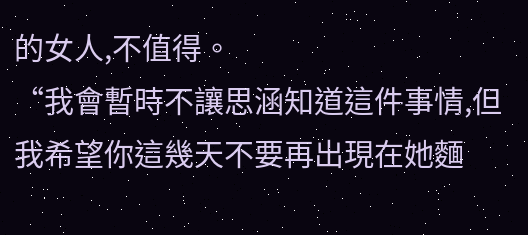的女人,不值得。
“我會暫時不讓思涵知道這件事情,但我希望你這幾天不要再出現在她麵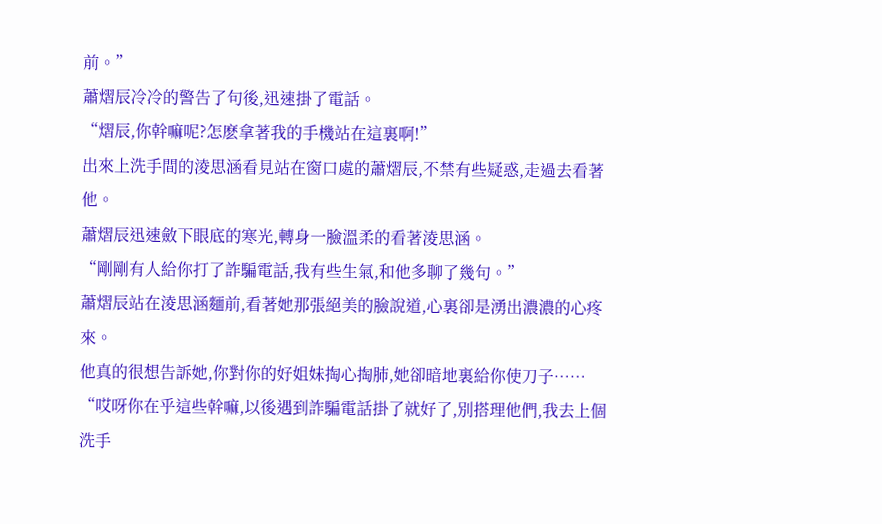前。”
蕭熠辰冷冷的警告了句後,迅速掛了電話。
“熠辰,你幹嘛呢?怎麽拿著我的手機站在這裏啊!”
出來上洗手間的淩思涵看見站在窗口處的蕭熠辰,不禁有些疑惑,走過去看著他。
蕭熠辰迅速斂下眼底的寒光,轉身一臉溫柔的看著淩思涵。
“剛剛有人給你打了詐騙電話,我有些生氣,和他多聊了幾句。”
蕭熠辰站在淩思涵麵前,看著她那張絕美的臉說道,心裏卻是湧出濃濃的心疼來。
他真的很想告訴她,你對你的好姐妹掏心掏肺,她卻暗地裏給你使刀子……
“哎呀你在乎這些幹嘛,以後遇到詐騙電話掛了就好了,別搭理他們,我去上個洗手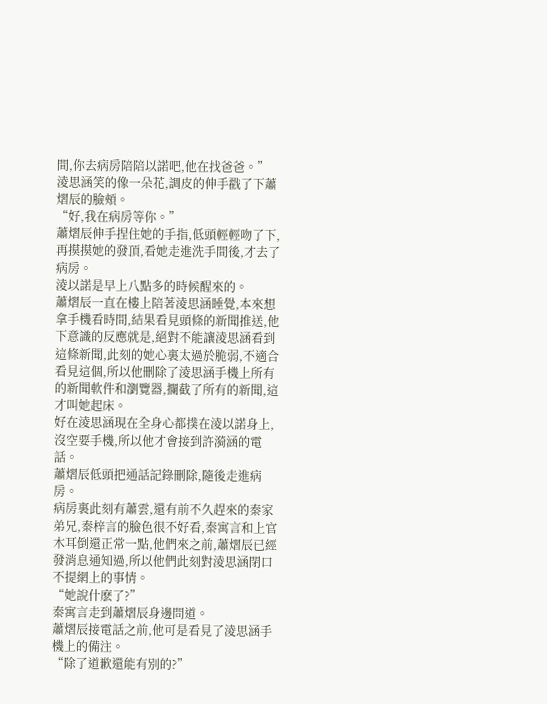間,你去病房陪陪以諾吧,他在找爸爸。”
淩思涵笑的像一朵花,調皮的伸手戳了下蕭熠辰的臉頰。
“好,我在病房等你。”
蕭熠辰伸手捏住她的手指,低頭輕輕吻了下,再摸摸她的發頂,看她走進洗手間後,才去了病房。
淩以諾是早上八點多的時候醒來的。
蕭熠辰一直在樓上陪著淩思涵睡覺,本來想拿手機看時間,結果看見頭條的新聞推送,他下意識的反應就是,絕對不能讓淩思涵看到這條新聞,此刻的她心裏太過於脆弱,不適合看見這個,所以他刪除了淩思涵手機上所有的新聞軟件和瀏覽器,攔截了所有的新聞,這才叫她起床。
好在淩思涵現在全身心都撲在淩以諾身上,沒空要手機,所以他才會接到許漪涵的電話。
蕭熠辰低頭把通話記錄刪除,隨後走進病房。
病房裏此刻有蕭雲,還有前不久趕來的秦家弟兄,秦梓言的臉色很不好看,秦寓言和上官木耳倒還正常一點,他們來之前,蕭熠辰已經發消息通知過,所以他們此刻對淩思涵閉口不提網上的事情。
“她說什麽了?”
秦寓言走到蕭熠辰身邊問道。
蕭熠辰接電話之前,他可是看見了淩思涵手機上的備注。
“除了道歉還能有別的?”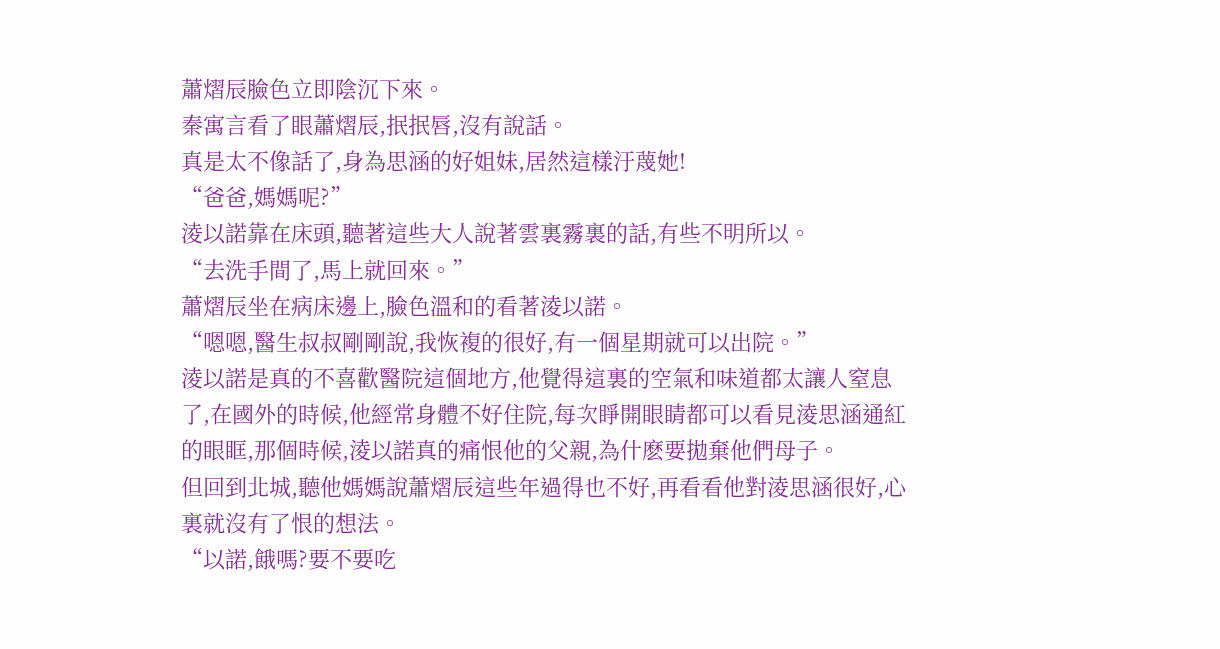蕭熠辰臉色立即陰沉下來。
秦寓言看了眼蕭熠辰,抿抿唇,沒有說話。
真是太不像話了,身為思涵的好姐妹,居然這樣汙蔑她!
“爸爸,媽媽呢?”
淩以諾靠在床頭,聽著這些大人說著雲裏霧裏的話,有些不明所以。
“去洗手間了,馬上就回來。”
蕭熠辰坐在病床邊上,臉色溫和的看著淩以諾。
“嗯嗯,醫生叔叔剛剛說,我恢複的很好,有一個星期就可以出院。”
淩以諾是真的不喜歡醫院這個地方,他覺得這裏的空氣和味道都太讓人窒息了,在國外的時候,他經常身體不好住院,每次睜開眼睛都可以看見淩思涵通紅的眼眶,那個時候,淩以諾真的痛恨他的父親,為什麽要拋棄他們母子。
但回到北城,聽他媽媽說蕭熠辰這些年過得也不好,再看看他對淩思涵很好,心裏就沒有了恨的想法。
“以諾,餓嗎?要不要吃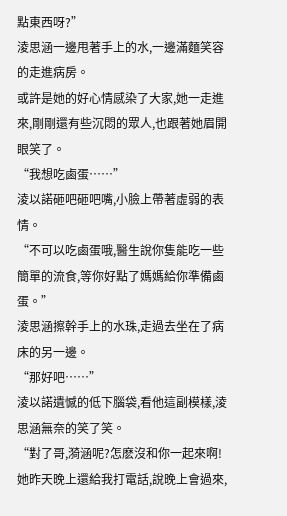點東西呀?”
淩思涵一邊甩著手上的水,一邊滿麵笑容的走進病房。
或許是她的好心情感染了大家,她一走進來,剛剛還有些沉悶的眾人,也跟著她眉開眼笑了。
“我想吃鹵蛋……”
淩以諾砸吧砸吧嘴,小臉上帶著虛弱的表情。
“不可以吃鹵蛋哦,醫生說你隻能吃一些簡單的流食,等你好點了媽媽給你準備鹵蛋。”
淩思涵擦幹手上的水珠,走過去坐在了病床的另一邊。
“那好吧……”
淩以諾遺憾的低下腦袋,看他這副模樣,淩思涵無奈的笑了笑。
“對了哥,漪涵呢?怎麽沒和你一起來啊!她昨天晚上還給我打電話,說晚上會過來,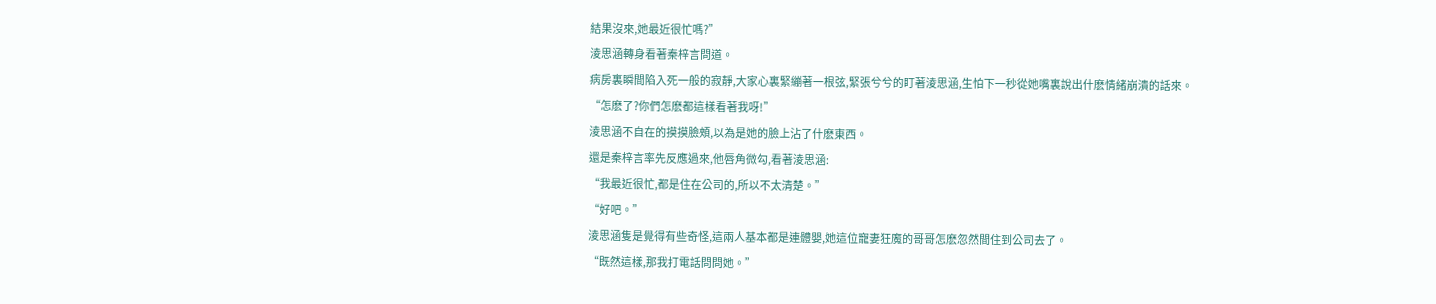結果沒來,她最近很忙嗎?”
淩思涵轉身看著秦梓言問道。
病房裏瞬間陷入死一般的寂靜,大家心裏緊繃著一根弦,緊張兮兮的盯著淩思涵,生怕下一秒從她嘴裏說出什麽情緒崩潰的話來。
“怎麽了?你們怎麽都這樣看著我呀!”
淩思涵不自在的摸摸臉頰,以為是她的臉上沾了什麽東西。
還是秦梓言率先反應過來,他唇角微勾,看著淩思涵:
“我最近很忙,都是住在公司的,所以不太清楚。”
“好吧。”
淩思涵隻是覺得有些奇怪,這兩人基本都是連體嬰,她這位寵妻狂魔的哥哥怎麽忽然間住到公司去了。
“既然這樣,那我打電話問問她。”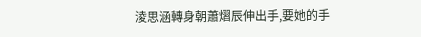淩思涵轉身朝蕭熠辰伸出手,要她的手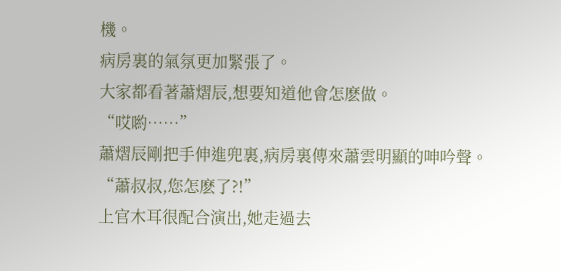機。
病房裏的氣氛更加緊張了。
大家都看著蕭熠辰,想要知道他會怎麽做。
“哎喲……”
蕭熠辰剛把手伸進兜裏,病房裏傳來蕭雲明顯的呻吟聲。
“蕭叔叔,您怎麽了?!”
上官木耳很配合演出,她走過去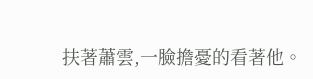扶著蕭雲,一臉擔憂的看著他。